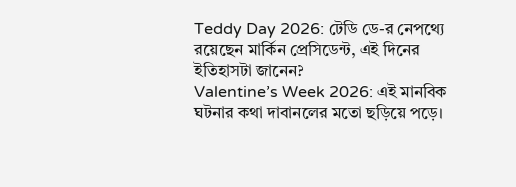Teddy Day 2026: টেডি ডে-র নেপথ্যে রয়েছেন মার্কিন প্রেসিডেন্ট, এই দিনের ইতিহাসটা জানেন?
Valentine’s Week 2026: এই মানবিক ঘটনার কথা দাবানলের মতো ছড়িয়ে পড়ে।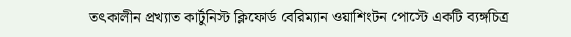তৎকালীন প্রখ্যাত কার্টুনিস্ট ক্লিফোর্ড বেরিম্যান ওয়াশিংটন পোস্টে একটি ব্যঙ্গচিত্র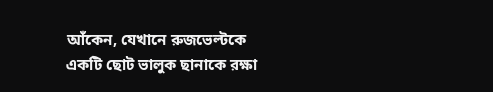আঁকেন, যেখানে রুজভেল্টকে একটি ছোট ভালুক ছানাকে রক্ষা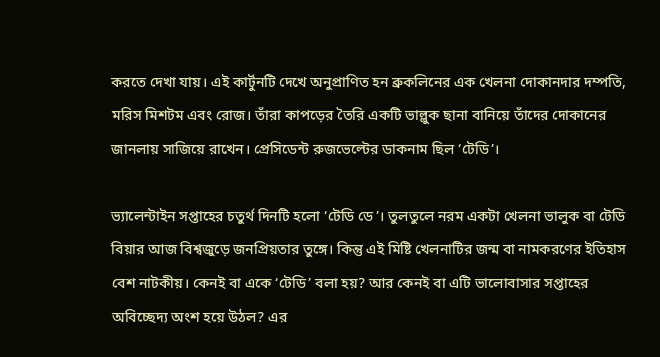করতে দেখা যায়। এই কার্টুনটি দেখে অনুপ্রাণিত হন ব্রুকলিনের এক খেলনা দোকানদার দম্পতি, মরিস মিশটম এবং রোজ। তাঁরা কাপড়ের তৈরি একটি ভাল্লুক ছানা বানিয়ে তাঁদের দোকানের জানলায় সাজিয়ে রাখেন। প্রেসিডেন্ট রুজভেল্টের ডাকনাম ছিল ‘টেডি’।

ভ্যালেন্টাইন সপ্তাহের চতুর্থ দিনটি হলো ‘টেডি ডে’। তুলতুলে নরম একটা খেলনা ভালুক বা টেডি বিয়ার আজ বিশ্বজুড়ে জনপ্রিয়তার তুঙ্গে। কিন্তু এই মিষ্টি খেলনাটির জন্ম বা নামকরণের ইতিহাস বেশ নাটকীয়। কেনই বা একে ‘টেডি’ বলা হয়? আর কেনই বা এটি ভালোবাসার সপ্তাহের অবিচ্ছেদ্য অংশ হয়ে উঠল? এর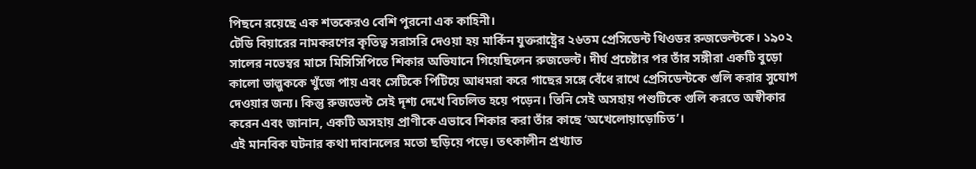পিছনে রয়েছে এক শতকেরও বেশি পুরনো এক কাহিনী।
টেডি বিয়ারের নামকরণের কৃতিত্ব সরাসরি দেওয়া হয় মার্কিন যুক্তরাষ্ট্রের ২৬তম প্রেসিডেন্ট থিওডর রুজভেল্টকে। ১৯০২ সালের নভেম্বর মাসে মিসিসিপিতে শিকার অভিযানে গিয়েছিলেন রুজভেল্ট। দীর্ঘ প্রচেষ্টার পর তাঁর সঙ্গীরা একটি বুড়ো কালো ভাল্লুককে খুঁজে পায় এবং সেটিকে পিটিয়ে আধমরা করে গাছের সঙ্গে বেঁধে রাখে প্রেসিডেন্টকে গুলি করার সুযোগ দেওয়ার জন্য। কিন্তু রুজভেল্ট সেই দৃশ্য দেখে বিচলিত হয়ে পড়েন। তিনি সেই অসহায় পশুটিকে গুলি করতে অস্বীকার করেন এবং জানান, একটি অসহায় প্রাণীকে এভাবে শিকার করা তাঁর কাছে ‘অখেলোয়াড়োচিত’।
এই মানবিক ঘটনার কথা দাবানলের মতো ছড়িয়ে পড়ে। তৎকালীন প্রখ্যাত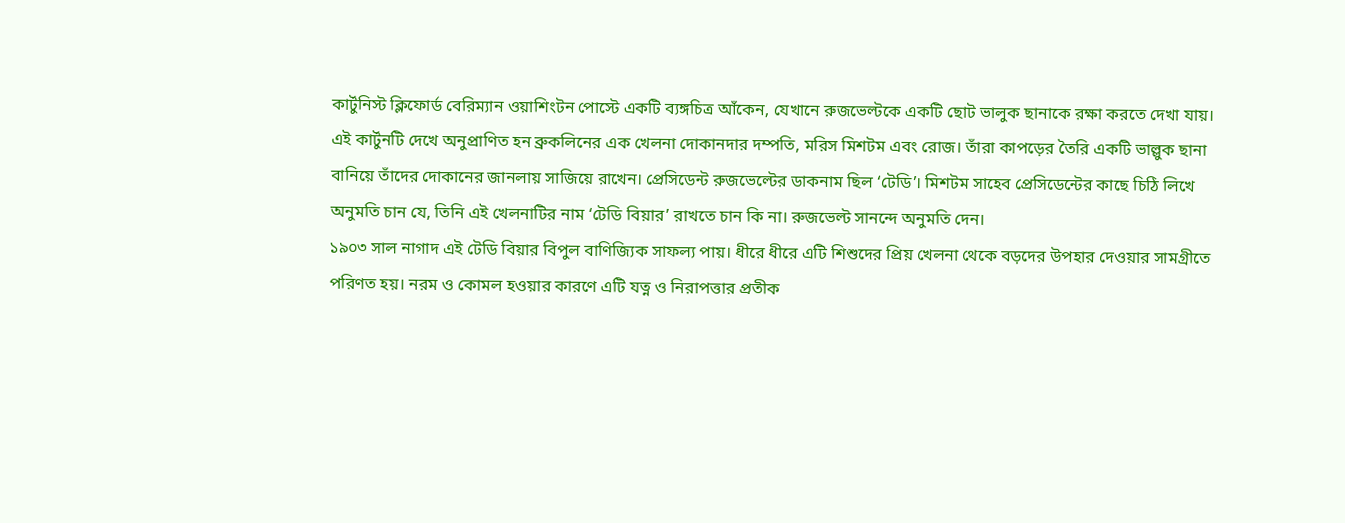কার্টুনিস্ট ক্লিফোর্ড বেরিম্যান ওয়াশিংটন পোস্টে একটি ব্যঙ্গচিত্র আঁকেন, যেখানে রুজভেল্টকে একটি ছোট ভালুক ছানাকে রক্ষা করতে দেখা যায়। এই কার্টুনটি দেখে অনুপ্রাণিত হন ব্রুকলিনের এক খেলনা দোকানদার দম্পতি, মরিস মিশটম এবং রোজ। তাঁরা কাপড়ের তৈরি একটি ভাল্লুক ছানা বানিয়ে তাঁদের দোকানের জানলায় সাজিয়ে রাখেন। প্রেসিডেন্ট রুজভেল্টের ডাকনাম ছিল ‘টেডি’। মিশটম সাহেব প্রেসিডেন্টের কাছে চিঠি লিখে অনুমতি চান যে, তিনি এই খেলনাটির নাম ‘টেডি বিয়ার’ রাখতে চান কি না। রুজভেল্ট সানন্দে অনুমতি দেন।
১৯০৩ সাল নাগাদ এই টেডি বিয়ার বিপুল বাণিজ্যিক সাফল্য পায়। ধীরে ধীরে এটি শিশুদের প্রিয় খেলনা থেকে বড়দের উপহার দেওয়ার সামগ্রীতে পরিণত হয়। নরম ও কোমল হওয়ার কারণে এটি যত্ন ও নিরাপত্তার প্রতীক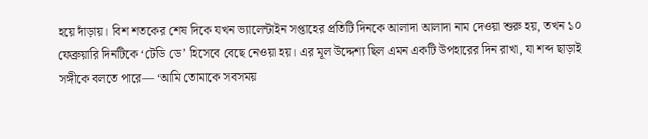হয়ে দাঁড়ায়। বিশ শতকের শেষ দিকে যখন ভ্যালেন্টাইন সপ্তাহের প্রতিটি দিনকে আলাদা আলাদা নাম দেওয়া শুরু হয়, তখন ১০ ফেব্রুয়ারি দিনটিকে ‘টেডি ডে’ হিসেবে বেছে নেওয়া হয়। এর মূল উদ্দেশ্য ছিল এমন একটি উপহারের দিন রাখা, যা শব্দ ছাড়াই সঙ্গীকে বলতে পারে— ‘আমি তোমাকে সবসময়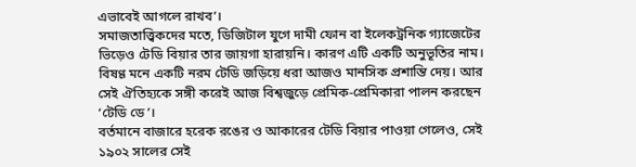এভাবেই আগলে রাখব’।
সমাজতাত্ত্বিকদের মতে, ডিজিটাল যুগে দামী ফোন বা ইলেকট্রনিক গ্যাজেটের ভিড়েও টেডি বিয়ার তার জায়গা হারায়নি। কারণ এটি একটি অনুভূতির নাম। বিষণ্ণ মনে একটি নরম টেডি জড়িয়ে ধরা আজও মানসিক প্রশান্তি দেয়। আর সেই ঐতিহ্যকে সঙ্গী করেই আজ বিশ্বজুড়ে প্রেমিক-প্রেমিকারা পালন করছেন ‘টেডি ডে’।
বর্তমানে বাজারে হরেক রঙের ও আকারের টেডি বিয়ার পাওয়া গেলেও, সেই ১৯০২ সালের সেই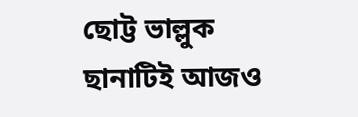ছোট্ট ভাল্লুক ছানাটিই আজও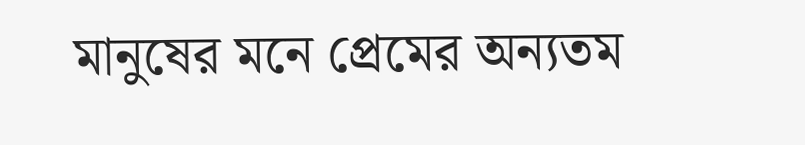মানুষের মনে প্রেমের অন্যতম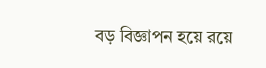বড় বিজ্ঞাপন হয়ে রয়ে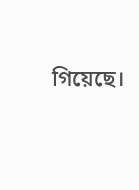গিয়েছে।